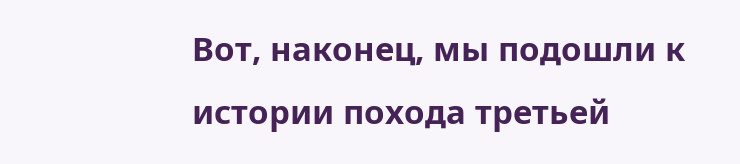Вот, наконец, мы подошли к истории похода третьей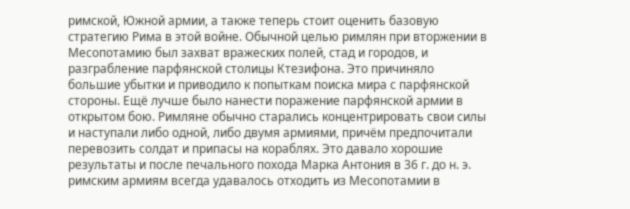римской, Южной армии, а также теперь стоит оценить базовую стратегию Рима в этой войне. Обычной целью римлян при вторжении в Месопотамию был захват вражеских полей, стад и городов, и разграбление парфянской столицы Ктезифона. Это причиняло большие убытки и приводило к попыткам поиска мира с парфянской стороны. Ещё лучше было нанести поражение парфянской армии в открытом бою. Римляне обычно старались концентрировать свои силы и наступали либо одной, либо двумя армиями, причём предпочитали перевозить солдат и припасы на кораблях. Это давало хорошие результаты и после печального похода Марка Антония в 36 г. до н. э. римским армиям всегда удавалось отходить из Месопотамии в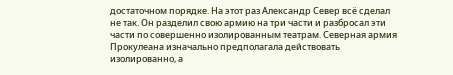достаточном порядке. На этот раз Александр Север всё сделал не так. Он разделил свою армию на три части и разбросал эти части по совершенно изолированным театрам. Северная армия Прокулеана изначально предполагала действовать изолированно, а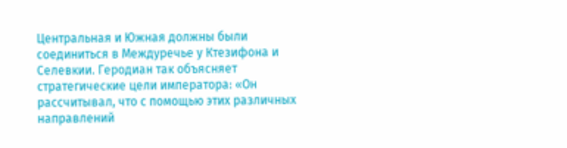Центральная и Южная должны были соединиться в Междуречье у Ктезифона и Селевкии. Геродиан так объясняет стратегические цели императора: «Он рассчитывал, что с помощью этих различных направлений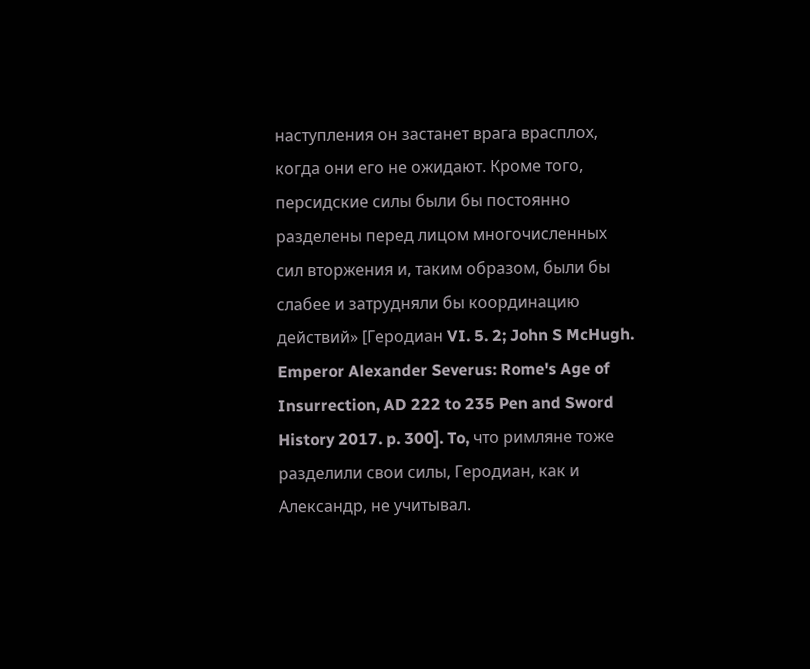наступления он застанет врага врасплох, когда они его не ожидают. Кроме того, персидские силы были бы постоянно разделены перед лицом многочисленных сил вторжения и, таким образом, были бы слабее и затрудняли бы координацию действий» [Геродиан VI. 5. 2; John S McHugh. Emperor Alexander Severus: Rome's Age of Insurrection, AD 222 to 235 Pen and Sword History 2017. p. 300]. To, что римляне тоже разделили свои силы, Геродиан, как и Александр, не учитывал.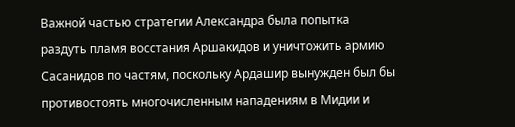Важной частью стратегии Александра была попытка раздуть пламя восстания Аршакидов и уничтожить армию Сасанидов по частям, поскольку Ардашир вынужден был бы противостоять многочисленным нападениям в Мидии и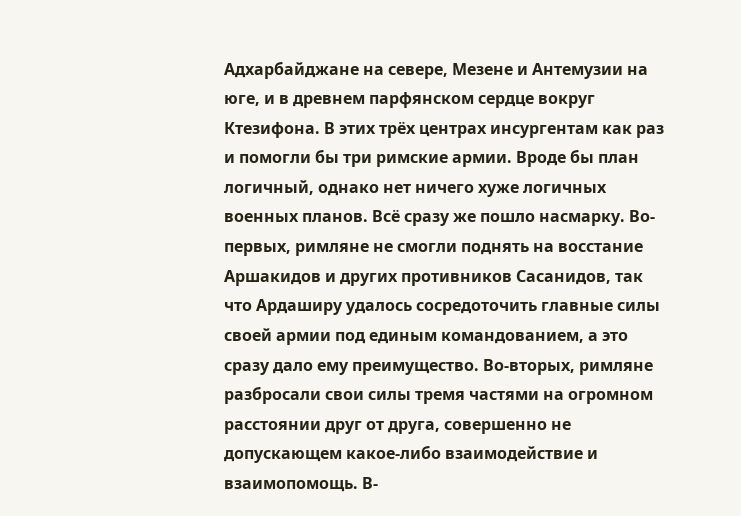Адхарбайджане на севере, Мезене и Антемузии на юге, и в древнем парфянском сердце вокруг Ктезифона. В этих трёх центрах инсургентам как раз и помогли бы три римские армии. Вроде бы план логичный, однако нет ничего хуже логичных военных планов. Всё сразу же пошло насмарку. Во-первых, римляне не смогли поднять на восстание Аршакидов и других противников Сасанидов, так что Ардаширу удалось сосредоточить главные силы своей армии под единым командованием, а это сразу дало ему преимущество. Во-вторых, римляне разбросали свои силы тремя частями на огромном расстоянии друг от друга, совершенно не допускающем какое-либо взаимодействие и взаимопомощь. В-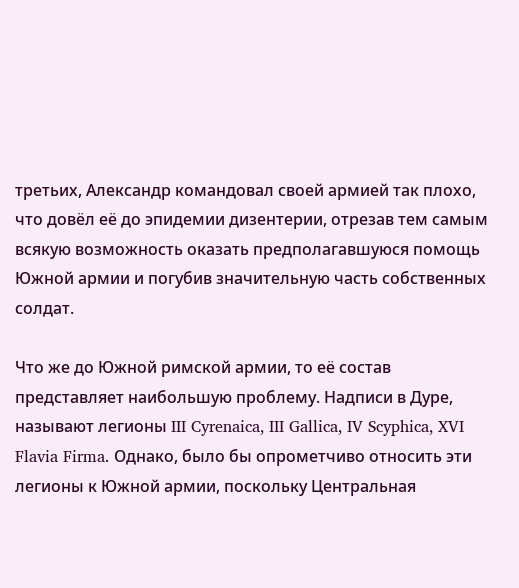третьих, Александр командовал своей армией так плохо, что довёл её до эпидемии дизентерии, отрезав тем самым всякую возможность оказать предполагавшуюся помощь Южной армии и погубив значительную часть собственных солдат.

Что же до Южной римской армии, то её состав представляет наибольшую проблему. Надписи в Дуре, называют легионы III Cyrenaica, III Gallica, IV Scyphica, XVI Flavia Firma. Однако, было бы опрометчиво относить эти легионы к Южной армии, поскольку Центральная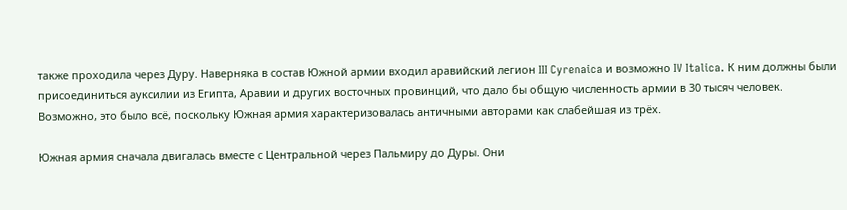также проходила через Дуру. Наверняка в состав Южной армии входил аравийский легион III Cyrenaica и возможно IV Italica. К ним должны были присоединиться ауксилии из Египта, Аравии и других восточных провинций, что дало бы общую численность армии в 30 тысяч человек. Возможно, это было всё, поскольку Южная армия характеризовалась античными авторами как слабейшая из трёх.

Южная армия сначала двигалась вместе с Центральной через Пальмиру до Дуры. Они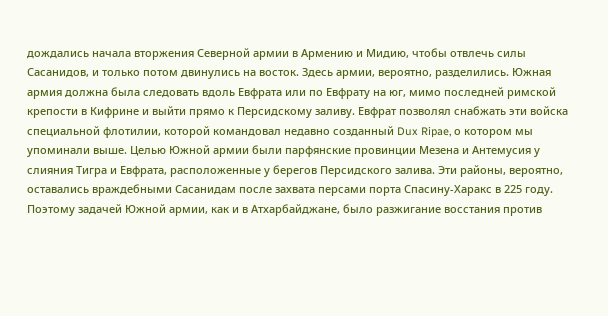дождались начала вторжения Северной армии в Армению и Мидию, чтобы отвлечь силы Сасанидов, и только потом двинулись на восток. Здесь армии, вероятно, разделились. Южная армия должна была следовать вдоль Евфрата или по Евфрату на юг, мимо последней римской крепости в Кифрине и выйти прямо к Персидскому заливу. Евфрат позволял снабжать эти войска специальной флотилии, которой командовал недавно созданный Dux Ripae, о котором мы упоминали выше. Целью Южной армии были парфянские провинции Мезена и Антемусия у слияния Тигра и Евфрата, расположенные у берегов Персидского залива. Эти районы, вероятно, оставались враждебными Сасанидам после захвата персами порта Спасину-Харакс в 225 году. Поэтому задачей Южной армии, как и в Атхарбайджане, было разжигание восстания против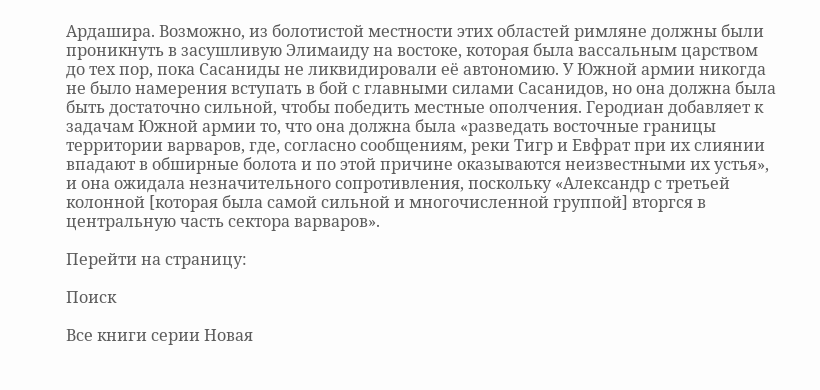Ардашира. Возможно, из болотистой местности этих областей римляне должны были проникнуть в засушливую Элимаиду на востоке, которая была вассальным царством до тех пор, пока Сасаниды не ликвидировали её автономию. У Южной армии никогда не было намерения вступать в бой с главными силами Сасанидов, но она должна была быть достаточно сильной, чтобы победить местные ополчения. Геродиан добавляет к задачам Южной армии то, что она должна была «разведать восточные границы территории варваров, где, согласно сообщениям, реки Тигр и Евфрат при их слиянии впадают в обширные болота и по этой причине оказываются неизвестными их устья», и она ожидала незначительного сопротивления, поскольку «Александр с третьей колонной [которая была самой сильной и многочисленной группой] вторгся в центральную часть сектора варваров».

Перейти на страницу:

Поиск

Все книги серии Новая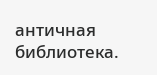античная библиотека.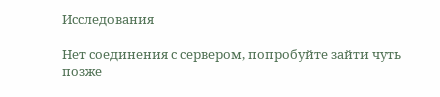Исследования

Нет соединения с сервером, попробуйте зайти чуть позже